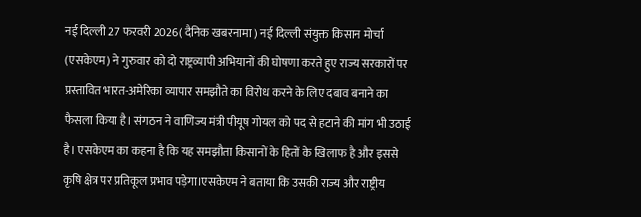नई दिल्ली 27 फरवरी 2026( दैनिक खबरनामा ) नई दिल्ली संयुक्त किसान मोर्चा (एसकेएम) ने गुरुवार को दो राष्ट्रव्यापी अभियानों की घोषणा करते हुए राज्य सरकारों पर प्रस्तावित भारत-अमेरिका व्यापार समझौते का विरोध करने के लिए दबाव बनाने का फैसला किया है। संगठन ने वाणिज्य मंत्री पीयूष गोयल को पद से हटाने की मांग भी उठाई है। एसकेएम का कहना है कि यह समझौता किसानों के हितों के खिलाफ है और इससे कृषि क्षेत्र पर प्रतिकूल प्रभाव पड़ेगा।एसकेएम ने बताया कि उसकी राज्य और राष्ट्रीय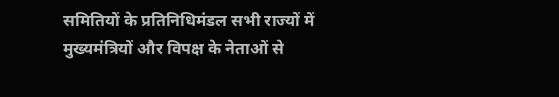समितियों के प्रतिनिधिमंडल सभी राज्यों में मुख्यमंत्रियों और विपक्ष के नेताओं से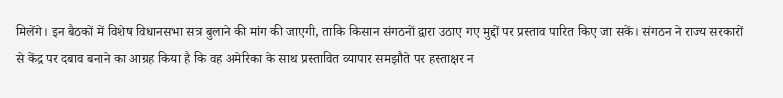मिलेंगे। इन बैठकों में विशेष विधानसभा सत्र बुलाने की मांग की जाएगी, ताकि किसान संगठनों द्वारा उठाए गए मुद्दों पर प्रस्ताव पारित किए जा सकें। संगठन ने राज्य सरकारों से केंद्र पर दबाव बनाने का आग्रह किया है कि वह अमेरिका के साथ प्रस्तावित व्यापार समझौते पर हस्ताक्षर न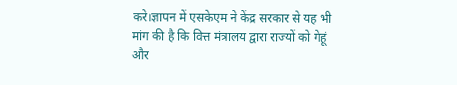करे।ज्ञापन में एसकेएम ने केंद्र सरकार से यह भी मांग की है कि वित्त मंत्रालय द्वारा राज्यों को गेहूं और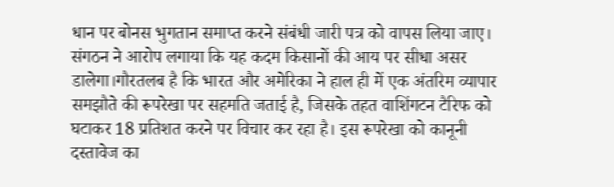धान पर बोनस भुगतान समाप्त करने संबंधी जारी पत्र को वापस लिया जाए। संगठन ने आरोप लगाया कि यह कदम किसानों की आय पर सीधा असर डालेगा।गौरतलब है कि भारत और अमेरिका ने हाल ही में एक अंतरिम व्यापार समझौते की रूपरेखा पर सहमति जताई है, जिसके तहत वाशिंगटन टैरिफ को घटाकर 18 प्रतिशत करने पर विचार कर रहा है। इस रूपरेखा को कानूनी दस्तावेज का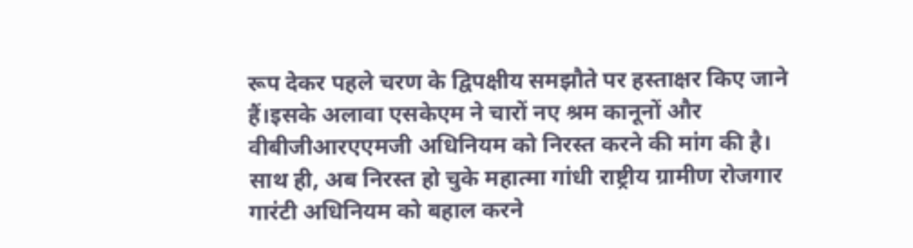रूप देकर पहले चरण के द्विपक्षीय समझौते पर हस्ताक्षर किए जाने हैं।इसके अलावा एसकेएम ने चारों नए श्रम कानूनों और वीबीजीआरएएमजी अधिनियम को निरस्त करने की मांग की है। साथ ही, अब निरस्त हो चुके महात्मा गांधी राष्ट्रीय ग्रामीण रोजगार गारंटी अधिनियम को बहाल करने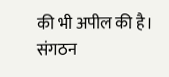की भी अपील की है। संगठन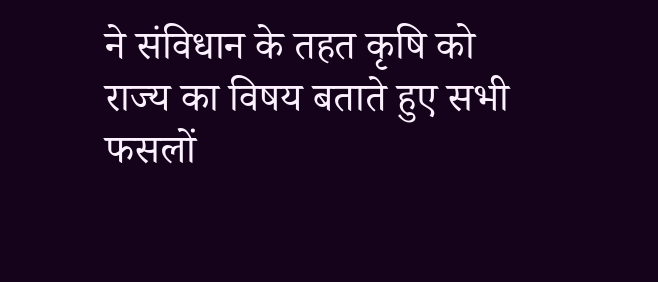ने संविधान के तहत कृषि को राज्य का विषय बताते हुए सभी फसलों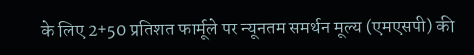के लिए 2+50 प्रतिशत फार्मूले पर न्यूनतम समर्थन मूल्य (एमएसपी) की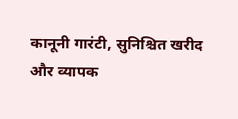कानूनी गारंटी, सुनिश्चित खरीद और व्यापक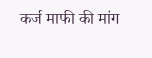कर्ज माफी की मांग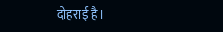दोहराई है।